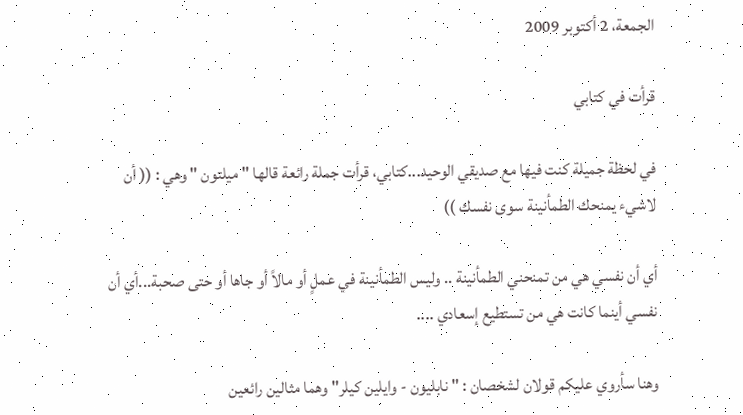الجمعة، 2 أكتوبر 2009

قرأت في كتابي

في لحظة جميلة كنت فيها مع صديقي الوحيد...كتابي، قرأت جملة رائعة قالها " ميلتون " وهي : (( أن لاشيء يمنحك الطمأنينة سوى نفسك ))

أي أن نفسي هي من تمنحني الطمأنينة .. وليس الطمأنينة في عملٍ أو مالاً أو جاها أو حتى صحبة...أي أن نفسي أينما كانت هي من تستطيع إسعادي ....

وهنا سأروي عليكم قولان لشخصان : " نابليون - وايلين كيلر" وهما مثالين رائعين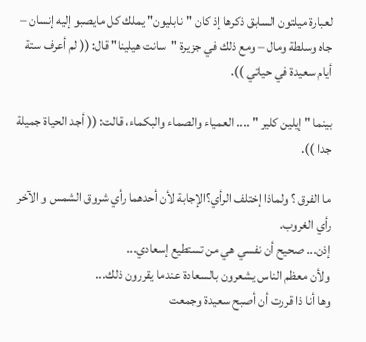لعبارة ميلتون السابق ذكرها إذ كان "نابليون" يملك كل مايصبو إليه إنسان – جاه وسلطة ومال – ومع ذلك في جزيرة "سانت هيلينا" قال: (( لم أعرف ستة أيام سعيدة في حياتي )).

بينما " إيلين كلير " .... العمياء والصماء والبكماء، قالت: (( أجد الحياة جميلة جدا )).

ما الفرق ؟ ولماذا إختلف الرأي؟الإجابة لأن أحدهما رأي شروق الشمس و الآخر رأي الغروب.
إذن... صحيح أن نفسي هي من تستطيع إسعادي...
ولأن معظم الناس يشعرون بالسعادة عندما يقررون ذلك...
وها أنا ذا قررت أن أصبح سعيدة وجمعت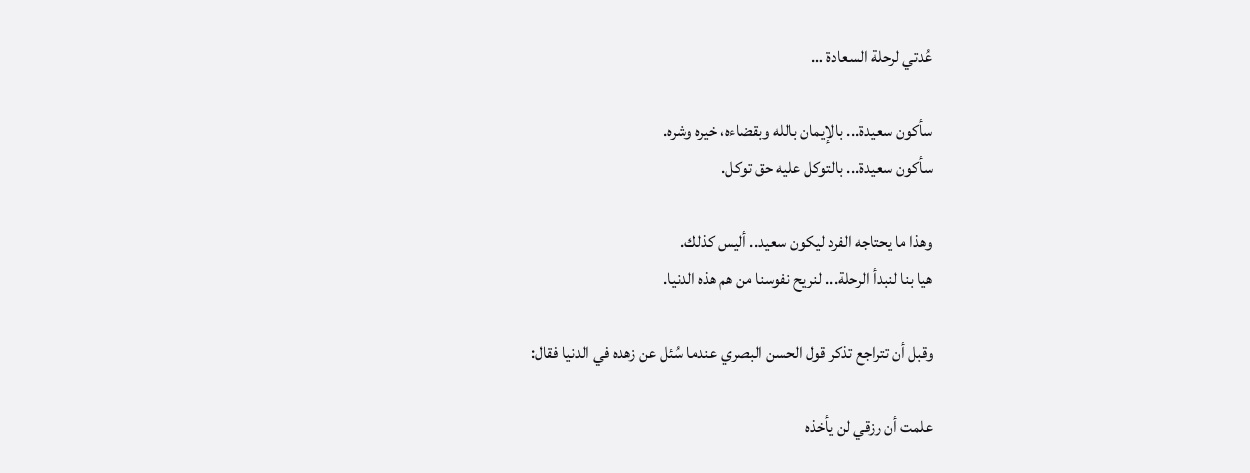عُدتي لرحلة السعادة …

سأكون سعيدة... بالإيمان بالله وبقضاءه، خيره وشره.
سأكون سعيدة... بالتوكل عليه حق توكل.

وهذا ما يحتاجه الفرد ليكون سعيد.. أليس كذلك.
هيا بنا لنبدأ الرحلة... لنريح نفوسنا من هم هذه الدنيا.

وقبل أن تتراجع تذكر قول الحسن البصري عندما سُئل عن زهده في الدنيا فقال:

علمت أن رزقي لن يأخذه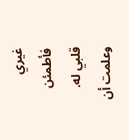غيري فأطمئن قلبي له.
وعلمت أن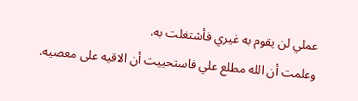عملي لن يقوم به غيري فأشتغلت به.
وعلمت أن الله مطلع علي فاستحييت أن الاقيه على معصيه.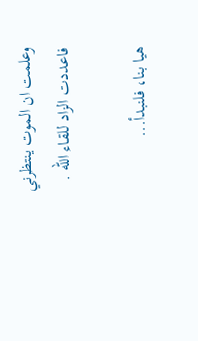وعلمت ان الموت ينتظرني فاعددت الزاد للقاء الله .

هيا بنا، فلنبدأ...